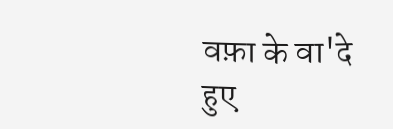वफ़ा के वा'दे हुए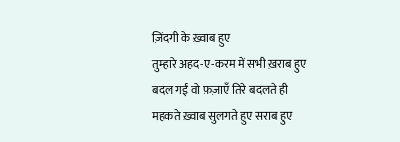ज़िंदगी के ख़्वाब हुए
तुम्हारे अहद-ए-करम में सभी ख़राब हुए
बदल गईं वो फ़ज़ाएँ तिरे बदलते ही
महकते ख़्वाब सुलगते हुए सराब हुए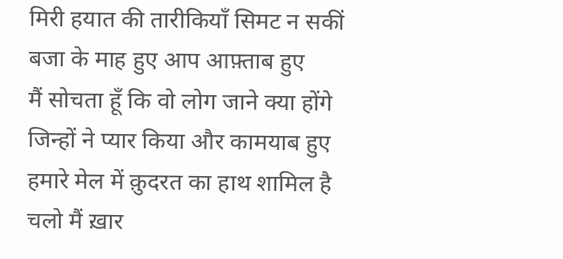मिरी हयात की तारीकियाँ सिमट न सकीं
बजा के माह हुए आप आफ़्ताब हुए
मैं सोचता हूँ कि वो लोग जाने क्या होंगे
जिन्हों ने प्यार किया और कामयाब हुए
हमारे मेल में क़ुदरत का हाथ शामिल है
चलो मैं ख़ार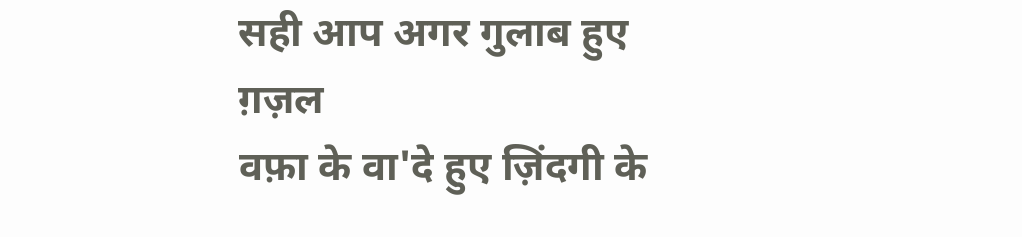सही आप अगर गुलाब हुए
ग़ज़ल
वफ़ा के वा'दे हुए ज़िंदगी के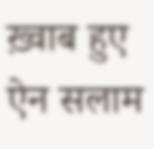ख़्वाब हुए
ऐन सलाम